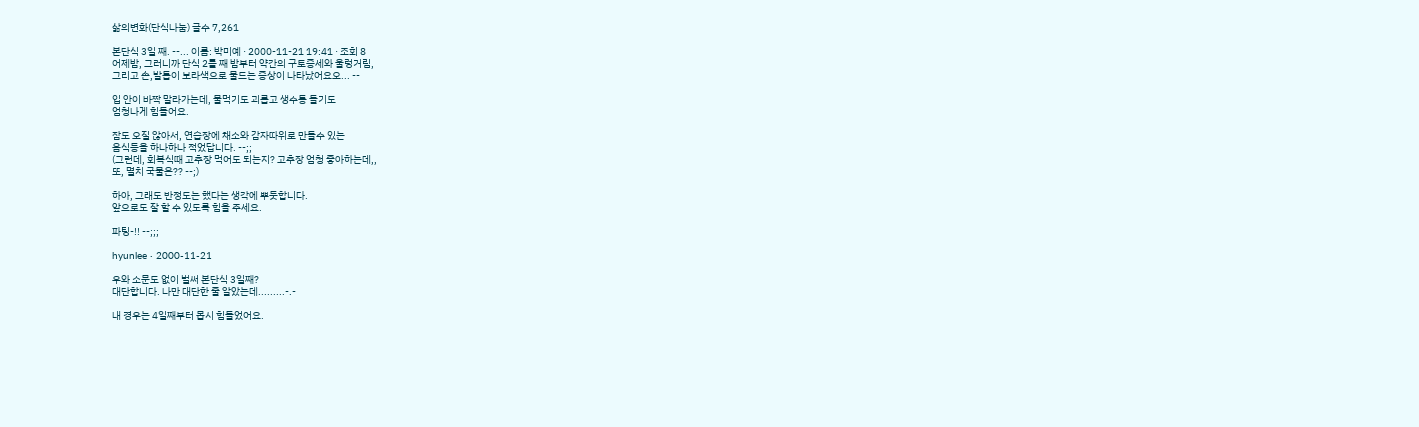삶의변화(단식나눔) 글수 7,261

본단식 3일 째. --... 이름: 박미예 · 2000-11-21 19:41 · 조회 8
어제밤, 그러니까 단식 2틀 째 밤부터 약간의 구토증세와 울렁거림,
그리고 손,발톱이 보라색으로 물드는 증상이 나타났어요오... --

입 안이 바짝 말라가는데, 물먹기도 괴롭고 생수통 들기도
엄청나게 힘들어요.

잠도 오질 않아서, 연습장에 채소와 감자따위로 만들수 있는
음식등을 하나하나 적었답니다. --;;
(그런데, 회복식때 고추장 먹어도 되는지? 고추장 엄청 좋아하는데,,
또, 멸치 국물은?? --;)

하아, 그래도 반정도는 했다는 생각에 뿌듯합니다.
앞으로도 잘 할 수 있도록 힘을 주세요.

파팅-!! --;;;

hyunlee · 2000-11-21

우와 소문도 없이 벌써 본단식 3일째?
대단합니다. 나만 대단한 줄 알았는데.........-.-

내 경우는 4일째부터 몹시 힘들었어요.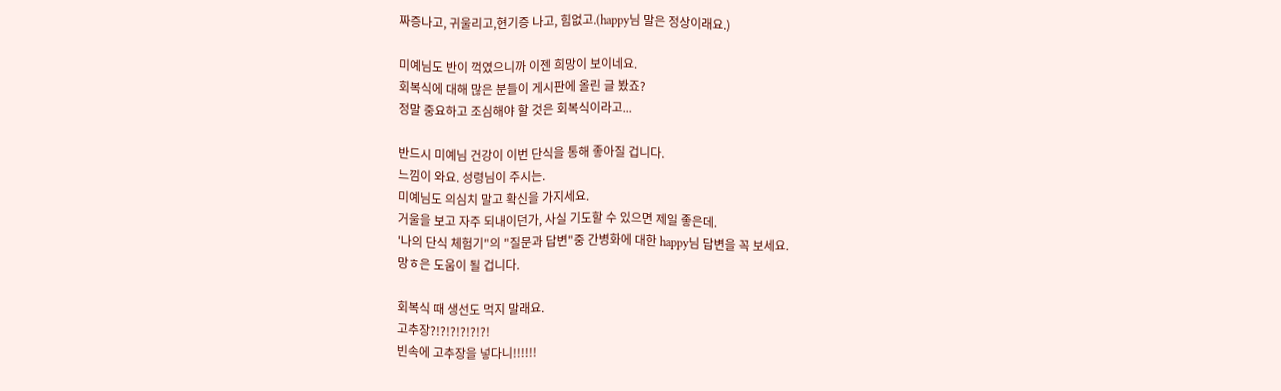짜증나고, 귀울리고,현기증 나고, 힘없고.(happy님 말은 정상이래요.)

미예님도 반이 꺽였으니까 이젠 희망이 보이네요.
회복식에 대해 많은 분들이 게시판에 올린 글 봤죠?
정말 중요하고 조심해야 할 것은 회복식이라고...

반드시 미예님 건강이 이번 단식을 통해 좋아질 겁니다.
느낌이 와요. 성령님이 주시는.
미예님도 의심치 말고 확신을 가지세요.
거울을 보고 자주 되내이던가, 사실 기도할 수 있으면 제일 좋은데.
'나의 단식 체험기"의 "질문과 답변"중 간병화에 대한 happy님 답변을 꼭 보세요.
망ㅎ은 도움이 될 겁니다.

회복식 때 생선도 먹지 말래요.
고추장?!?!?!?!?!?!
빈속에 고추장을 넣다니!!!!!!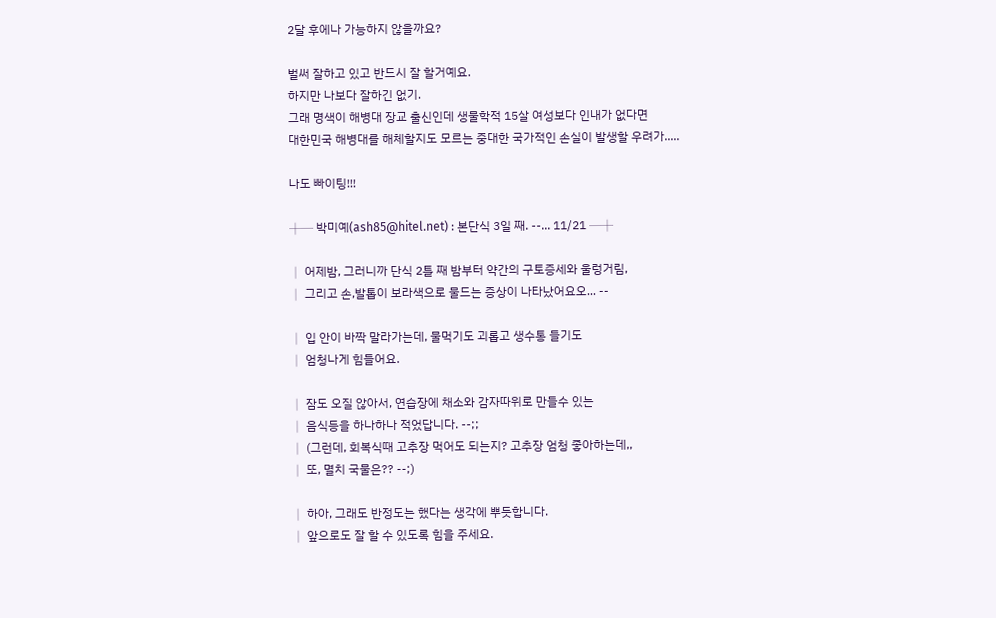2달 후에나 가능하지 않을까요?

벌써 잘하고 있고 반드시 잘 할거예요.
하지만 나보다 잘하긴 없기.
그래 명색이 해병대 장교 출신인데 생물학적 15살 여성보다 인내가 없다면
대한민국 해병대를 해체할지도 모르는 중대한 국가적인 손실이 발생할 우려가.....

나도 빠이팅!!!

┼─ 박미예(ash85@hitel.net) : 본단식 3일 째. --... 11/21 ─┼

│ 어제밤, 그러니까 단식 2틀 째 밤부터 약간의 구토증세와 울렁거림,
│ 그리고 손,발톱이 보라색으로 물드는 증상이 나타났어요오... --

│ 입 안이 바짝 말라가는데, 물먹기도 괴롭고 생수통 들기도
│ 엄청나게 힘들어요.

│ 잠도 오질 않아서, 연습장에 채소와 감자따위로 만들수 있는
│ 음식등을 하나하나 적었답니다. --;;
│ (그런데, 회복식때 고추장 먹어도 되는지? 고추장 엄청 좋아하는데,,
│ 또, 멸치 국물은?? --;)

│ 하아, 그래도 반정도는 했다는 생각에 뿌듯합니다.
│ 앞으로도 잘 할 수 있도록 힘을 주세요.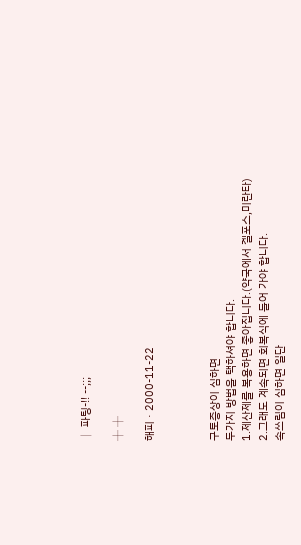│ 파팅-!! --;;;

┼ ┼

해피 · 2000-11-22



구토증상이 심하면
두가지 방법을 택하셔야 합니다.
1.제산제를 복용하면 좋아집니다.(약국에서 겔포스,미란타)
2.그래도 계속되면 회복식에 들어 가야 합니다.
속쓰림이 심하면 일단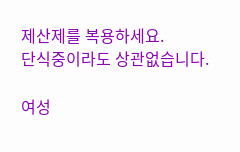제산제를 복용하세요.
단식중이라도 상관없습니다.

여성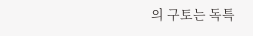의 구토는 독특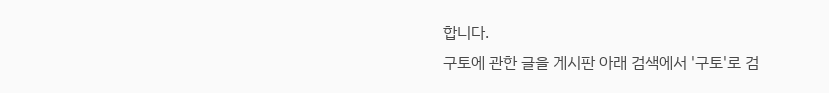합니다.
구토에 관한 글을 게시판 아래 검색에서 '구토'로 검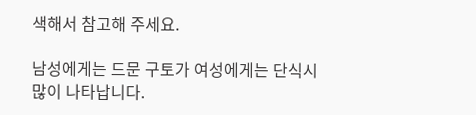색해서 참고해 주세요.

남성에게는 드문 구토가 여성에게는 단식시 많이 나타납니다.